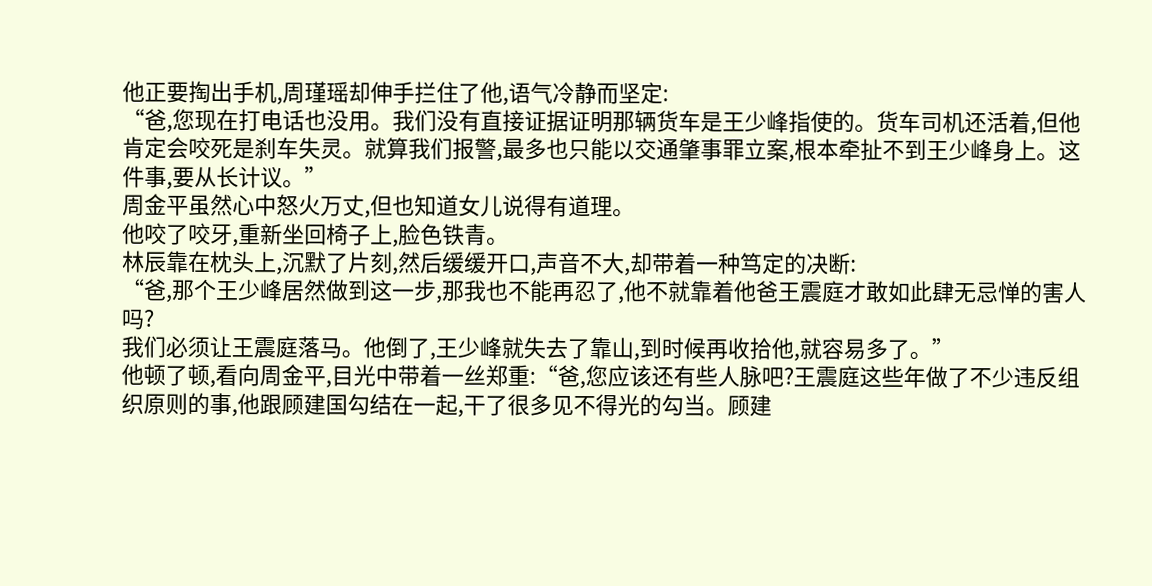他正要掏出手机,周瑾瑶却伸手拦住了他,语气冷静而坚定:
“爸,您现在打电话也没用。我们没有直接证据证明那辆货车是王少峰指使的。货车司机还活着,但他肯定会咬死是刹车失灵。就算我们报警,最多也只能以交通肇事罪立案,根本牵扯不到王少峰身上。这件事,要从长计议。”
周金平虽然心中怒火万丈,但也知道女儿说得有道理。
他咬了咬牙,重新坐回椅子上,脸色铁青。
林辰靠在枕头上,沉默了片刻,然后缓缓开口,声音不大,却带着一种笃定的决断:
“爸,那个王少峰居然做到这一步,那我也不能再忍了,他不就靠着他爸王震庭才敢如此肆无忌惮的害人吗?
我们必须让王震庭落马。他倒了,王少峰就失去了靠山,到时候再收拾他,就容易多了。”
他顿了顿,看向周金平,目光中带着一丝郑重:“爸,您应该还有些人脉吧?王震庭这些年做了不少违反组织原则的事,他跟顾建国勾结在一起,干了很多见不得光的勾当。顾建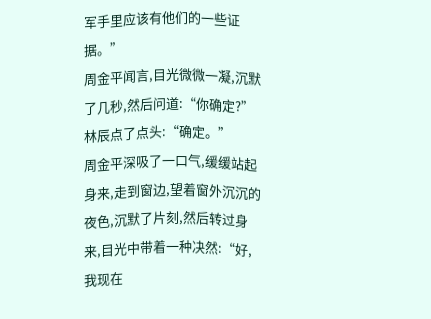军手里应该有他们的一些证据。”
周金平闻言,目光微微一凝,沉默了几秒,然后问道:“你确定?”
林辰点了点头:“确定。”
周金平深吸了一口气,缓缓站起身来,走到窗边,望着窗外沉沉的夜色,沉默了片刻,然后转过身来,目光中带着一种决然:“好,我现在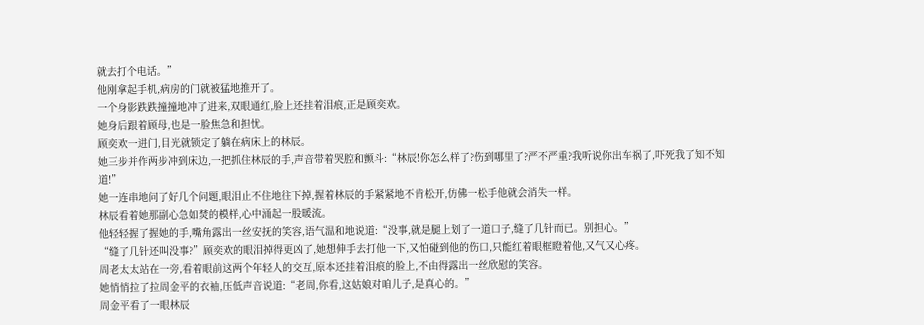就去打个电话。”
他刚拿起手机,病房的门就被猛地推开了。
一个身影跌跌撞撞地冲了进来,双眼通红,脸上还挂着泪痕,正是顾奕欢。
她身后跟着顾母,也是一脸焦急和担忧。
顾奕欢一进门,目光就锁定了躺在病床上的林辰。
她三步并作两步冲到床边,一把抓住林辰的手,声音带着哭腔和颤斗:“林辰!你怎么样了?伤到哪里了?严不严重?我听说你出车祸了,吓死我了知不知道!”
她一连串地问了好几个问题,眼泪止不住地往下掉,握着林辰的手紧紧地不肯松开,仿佛一松手他就会消失一样。
林辰看着她那副心急如焚的模样,心中涌起一股暖流。
他轻轻握了握她的手,嘴角露出一丝安抚的笑容,语气温和地说道:“没事,就是腿上划了一道口子,缝了几针而已。别担心。”
“缝了几针还叫没事?”顾奕欢的眼泪掉得更凶了,她想伸手去打他一下,又怕碰到他的伤口,只能红着眼框瞪着他,又气又心疼。
周老太太站在一旁,看着眼前这两个年轻人的交互,原本还挂着泪痕的脸上,不由得露出一丝欣慰的笑容。
她悄悄拉了拉周金平的衣袖,压低声音说道:“老周,你看,这姑娘对咱儿子,是真心的。”
周金平看了一眼林辰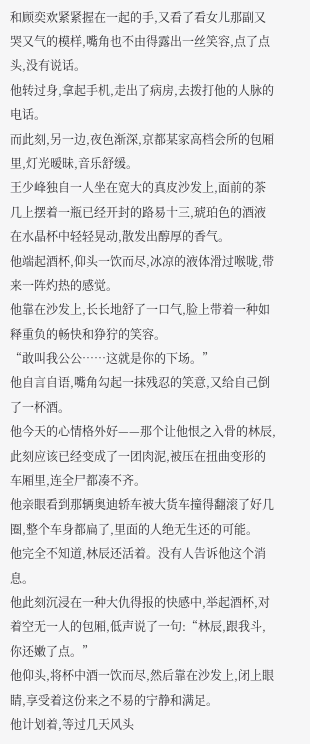和顾奕欢紧紧握在一起的手,又看了看女儿那副又哭又气的模样,嘴角也不由得露出一丝笑容,点了点头,没有说话。
他转过身,拿起手机,走出了病房,去拨打他的人脉的电话。
而此刻,另一边,夜色渐深,京都某家高档会所的包厢里,灯光暧昧,音乐舒缓。
王少峰独自一人坐在宽大的真皮沙发上,面前的茶几上摆着一瓶已经开封的路易十三,琥珀色的酒液在水晶杯中轻轻晃动,散发出醇厚的香气。
他端起酒杯,仰头一饮而尽,冰凉的液体滑过喉咙,带来一阵灼热的感觉。
他靠在沙发上,长长地舒了一口气,脸上带着一种如释重负的畅快和狰狞的笑容。
“敢叫我公公……这就是你的下场。”
他自言自语,嘴角勾起一抹残忍的笑意,又给自己倒了一杯酒。
他今天的心情格外好——那个让他恨之入骨的林辰,此刻应该已经变成了一团肉泥,被压在扭曲变形的车厢里,连全尸都凑不齐。
他亲眼看到那辆奥迪轿车被大货车撞得翻滚了好几圈,整个车身都扁了,里面的人绝无生还的可能。
他完全不知道,林辰还活着。没有人告诉他这个消息。
他此刻沉浸在一种大仇得报的快感中,举起酒杯,对着空无一人的包厢,低声说了一句:“林辰,跟我斗,你还嫩了点。”
他仰头,将杯中酒一饮而尽,然后靠在沙发上,闭上眼睛,享受着这份来之不易的宁静和满足。
他计划着,等过几天风头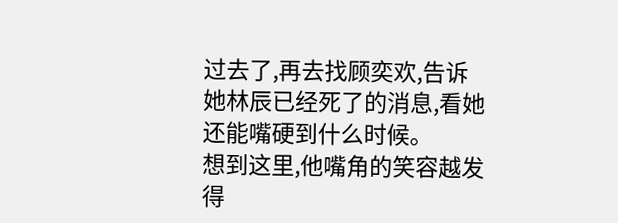过去了,再去找顾奕欢,告诉她林辰已经死了的消息,看她还能嘴硬到什么时候。
想到这里,他嘴角的笑容越发得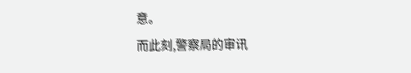意。
而此刻,警察局的审讯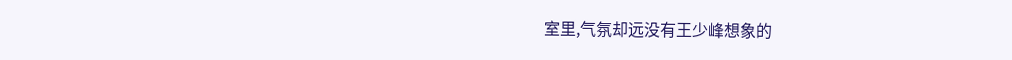室里,气氛却远没有王少峰想象的